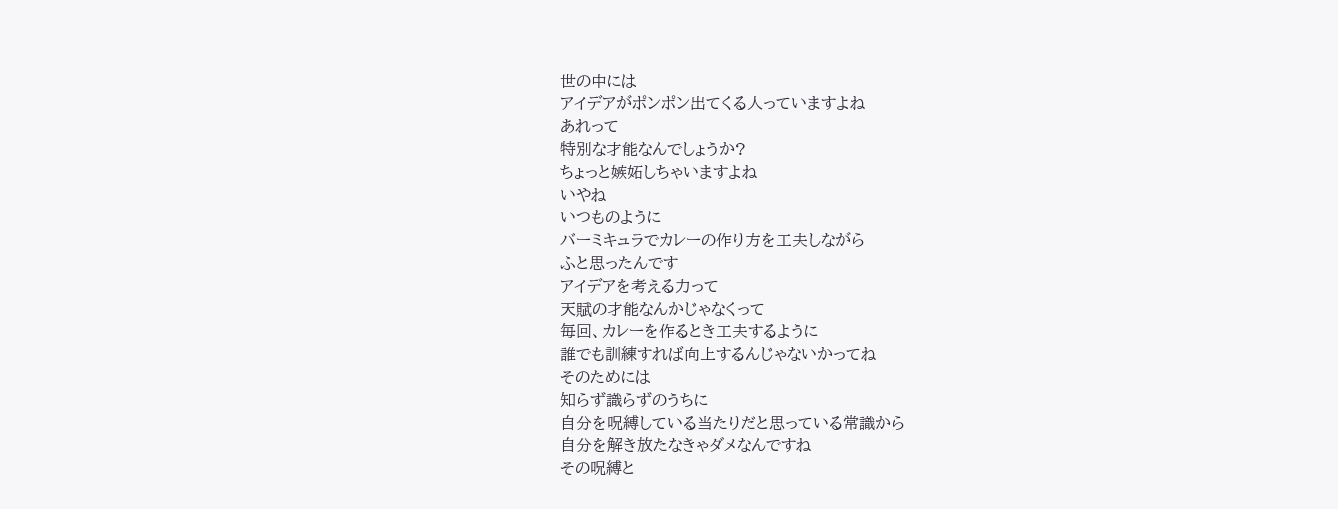世の中には
アイデアがポンポン出てくる人っていますよね
あれって
特別な才能なんでしょうか?
ちょっと嫉妬しちゃいますよね
いやね
いつものように
バーミキュラでカレーの作り方を工夫しながら
ふと思ったんです
アイデアを考える力って
天賦の才能なんかじゃなくって
毎回、カレーを作るとき工夫するように
誰でも訓練すれば向上するんじゃないかってね
そのためには
知らず識らずのうちに
自分を呪縛している当たりだと思っている常識から
自分を解き放たなきゃダメなんですね
その呪縛と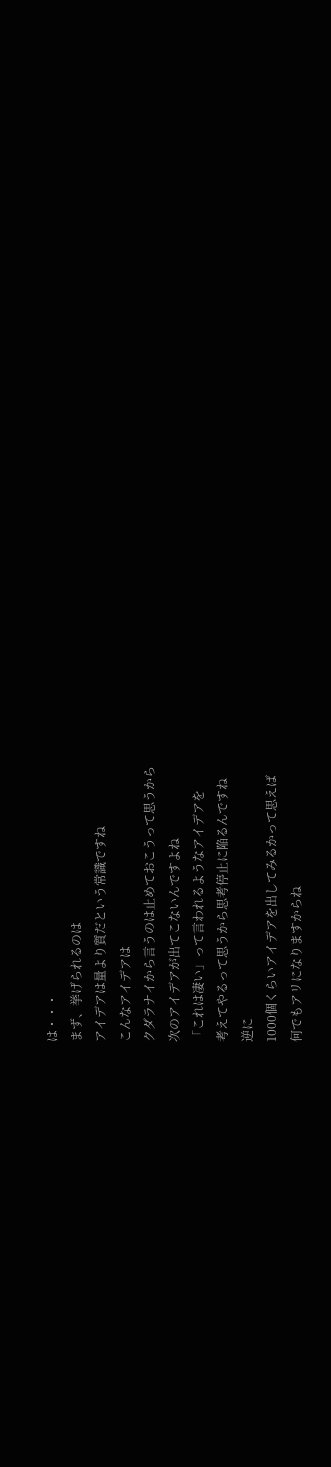は・・・
まず、挙げられるのは
アイデアは量より質だという常識ですね
こんなアイデアは
クダラナイから言うのは止めておこうって思うから
次のアイデアが出てこないんですよね
「これは凄い」って言われるようなアイデアを
考えてやるって思うから思考停止に陥るんですね
逆に
1000個くらいアイデアを出してみるかって思えば
何でもアリになりますからね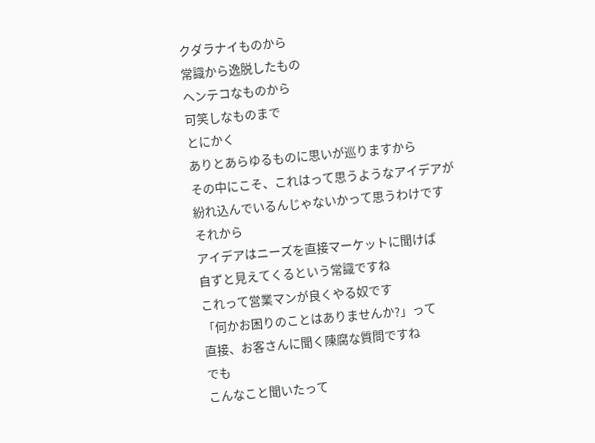クダラナイものから
常識から逸脱したもの
ヘンテコなものから
可笑しなものまで
とにかく
ありとあらゆるものに思いが巡りますから
その中にこそ、これはって思うようなアイデアが
紛れ込んでいるんじゃないかって思うわけです
それから
アイデアはニーズを直接マーケットに聞けば
自ずと見えてくるという常識ですね
これって営業マンが良くやる奴です
「何かお困りのことはありませんか?」って
直接、お客さんに聞く陳腐な質問ですね
でも
こんなこと聞いたって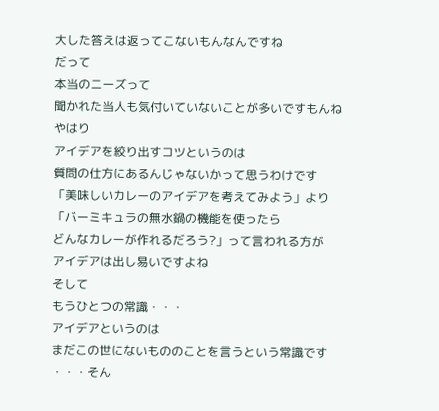大した答えは返ってこないもんなんですね
だって
本当のニーズって
聞かれた当人も気付いていないことが多いですもんね
やはり
アイデアを絞り出すコツというのは
質問の仕方にあるんじゃないかって思うわけです
「美味しいカレーのアイデアを考えてみよう」より
「バーミキュラの無水鍋の機能を使ったら
どんなカレーが作れるだろう?」って言われる方が
アイデアは出し易いですよね
そして
もうひとつの常識・・・
アイデアというのは
まだこの世にないもののことを言うという常識です
・・・そん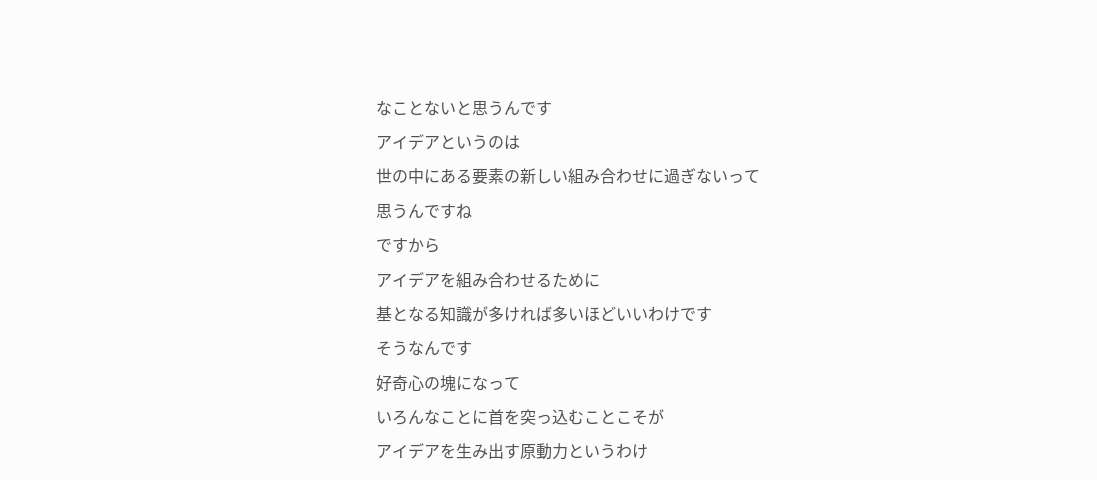なことないと思うんです
アイデアというのは
世の中にある要素の新しい組み合わせに過ぎないって
思うんですね
ですから
アイデアを組み合わせるために
基となる知識が多ければ多いほどいいわけです
そうなんです
好奇心の塊になって
いろんなことに首を突っ込むことこそが
アイデアを生み出す原動力というわけ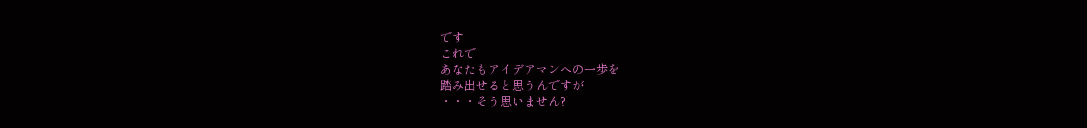です
これで
あなたもアイデアマンへの一歩を
踏み出せると思うんですが
・・・そう思いません?